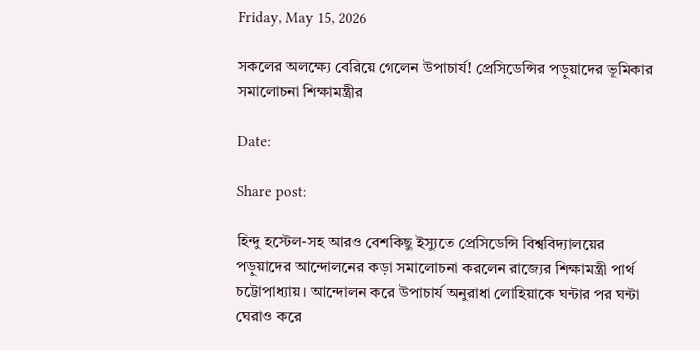Friday, May 15, 2026

সকলের অলক্ষ্যে বেরিয়ে গেলেন উপাচার্য! প্রেসিডেন্সির পড়ুয়াদের ভূমিকার সমালোচনা শিক্ষামন্ত্রীর

Date:

Share post:

হিন্দু হস্টেল-সহ আরও বেশকিছু ইস্যুতে প্রেসিডেন্সি বিশ্ববিদ্যালয়ের পড়ুয়াদের আন্দোলনের কড়া সমালোচনা করলেন রাজ্যের শিক্ষামন্ত্রী পার্থ চট্টোপাধ্যায়। আন্দোলন করে উপাচার্য অনুরাধা লোহিয়াকে ঘন্টার পর ঘন্টা ঘেরাও করে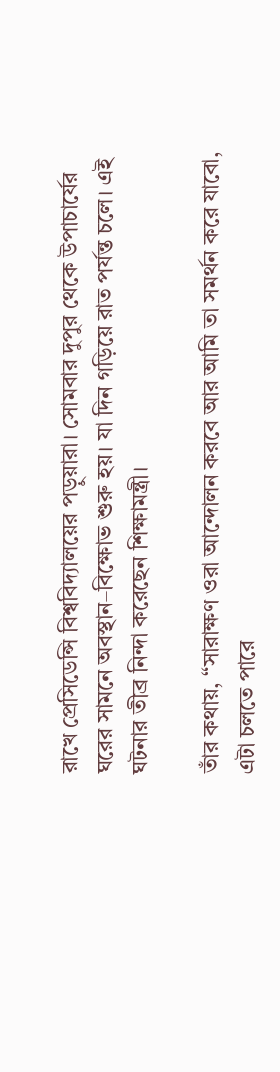রাখে প্রেসিডেন্সি বিশ্ববিদ্যালয়ের পড়ুয়ারা। সোমবার দুপুর থেকে উপাচার্যের ঘরের সামনে অবস্থান–বিক্ষোভ শুরু হয়। যা দিন গড়িয়ে রাত পর্যন্ত চলে। এই ঘটনার তীব্র নিন্দা করেছেন শিক্ষামন্ত্রী।

তাঁর কথায়, “সারাক্ষণ ওরা আন্দোলন করবে আর আমি তা সমর্থন করে যাবো, এটা চলতে পারে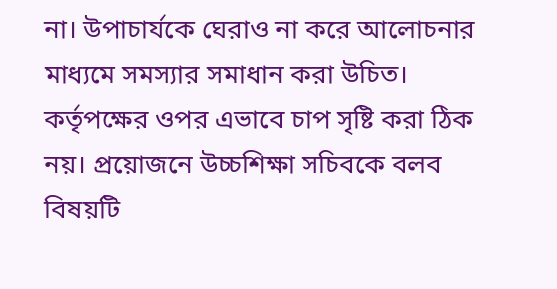না। উপাচার্যকে ঘেরাও না করে আলোচনার মাধ্যমে সমস্যার সমাধান করা উচিত। কর্তৃপক্ষের ওপর এভাবে চাপ সৃষ্টি করা ঠিক নয়। প্রয়োজনে উচ্চশিক্ষা সচিবকে বলব বিষয়টি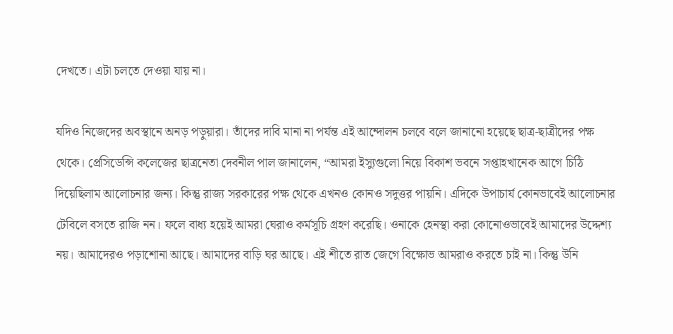দেখতে। এটা চলতে দেওয়া যায় না।

যদিও নিজেদের অবস্থানে অনড় পড়ুয়ারা। তাঁদের দাবি মানা না পর্যন্ত এই আন্দোলন চলবে বলে জানানো হয়েছে ছাত্র-ছাত্রীদের পক্ষ থেকে। প্রেসিডেন্সি কলেজের ছাত্রনেতা দেবনীল পাল জানালেন, “আমরা ইস্যুগুলো নিয়ে বিকাশ ভবনে সপ্তাহখানেক আগে চিঠি দিয়েছিলাম আলোচনার জন্য। কিন্তু রাজ্য সরকারের পক্ষ থেকে এখনও কোনও সদুত্তর পায়নি। এদিকে উপাচার্য কোনভাবেই আলোচনার টেবিলে বসতে রাজি নন। ফলে বাধ্য হয়েই আমরা ঘেরাও কর্মসূচি গ্রহণ করেছি। ওনাকে হেনস্থা করা কোনোওভাবেই আমাদের উদ্দেশ্য নয়। আমাদেরও পড়াশোনা আছে। আমাদের বাড়ি ঘর আছে। এই শীতে রাত জেগে বিক্ষোভ আমরাও করতে চাই না। কিন্তু উনি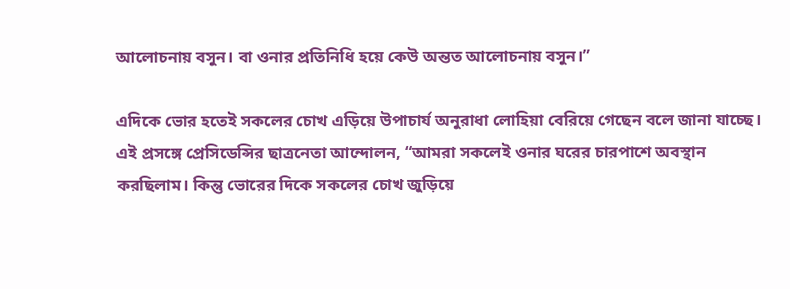আলোচনায় বসুন। বা ওনার প্রতিনিধি হয়ে কেউ অন্তত আলোচনায় বসুন।”

এদিকে ভোর হতেই সকলের চোখ এড়িয়ে উপাচার্য অনুরাধা লোহিয়া বেরিয়ে গেছেন বলে জানা যাচ্ছে। এই প্রসঙ্গে প্রেসিডেন্সির ছাত্রনেতা আন্দোলন, “আমরা সকলেই ওনার ঘরের চারপাশে অবস্থান করছিলাম। কিন্তু ভোরের দিকে সকলের চোখ জুড়িয়ে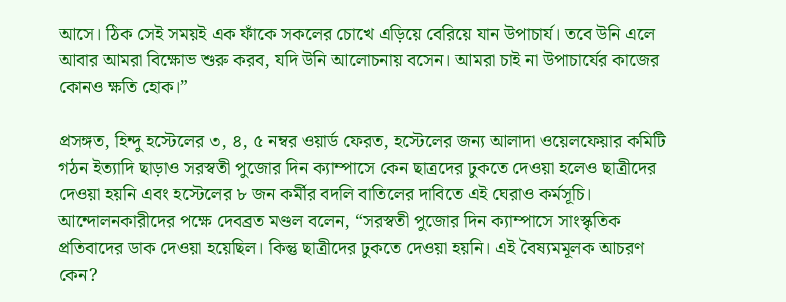আসে। ঠিক সেই সময়ই এক ফাঁকে সকলের চোখে এড়িয়ে বেরিয়ে যান উপাচার্য। তবে উনি এলে আবার আমরা বিক্ষোভ শুরু করব, যদি উনি আলোচনায় বসেন। আমরা চাই না উপাচার্যের কাজের কোনও ক্ষতি হোক।”

প্রসঙ্গত, হিন্দু হস্টেলের ৩, ৪, ৫ নম্বর ওয়ার্ড ফেরত, হস্টেলের জন্য আলাদা ওয়েলফেয়ার কমিটি গঠন ইত্যাদি ছাড়াও সরস্বতী পুজোর দিন ক্যাম্পাসে কেন ছাত্রদের ঢুকতে দেওয়া হলেও ছাত্রীদের দেওয়া হয়নি এবং হস্টেলের ৮ জন কর্মীর বদলি বাতিলের দাবিতে এই ঘেরাও কর্মসূচি। আন্দোলনকারীদের পক্ষে দেবব্রত মণ্ডল বলেন, “সরস্বতী পুজোর দিন ক্যাম্পাসে সাংস্কৃতিক প্রতিবাদের ডাক দেওয়া হয়েছিল। কিন্তু ছাত্রীদের ঢুকতে দেওয়া হয়নি। এই বৈষ্যমমূলক আচরণ কেন?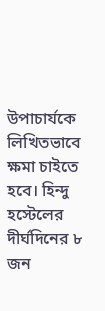উপাচার্যকে লিখিতভাবে ক্ষমা চাইতে হবে। হিন্দু হস্টেলের দীর্ঘদিনের ৮ জন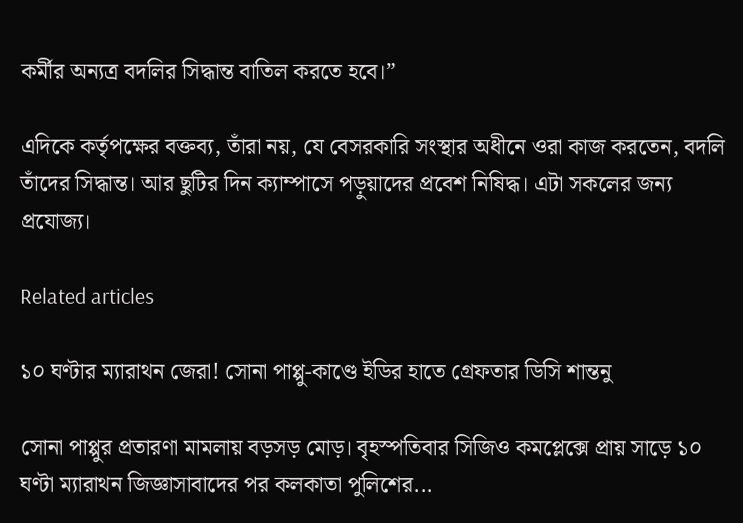কর্মীর অন্যত্র বদলির সিদ্ধান্ত বাতিল করতে হবে।”

এদিকে কর্তৃপক্ষের বক্তব্য, তাঁরা নয়, যে বেসরকারি সংস্থার অধীনে ওরা কাজ করতেন, বদলি তাঁদের সিদ্ধান্ত। আর ছুটির দিন ক্যাম্পাসে পড়ুয়াদের প্রবেশ নিষিদ্ধ। এটা সকলের জন্য প্রযোজ্য।

Related articles

১০ ঘণ্টার ম্যারাথন জেরা! সোনা পাপ্পু-কাণ্ডে ইডির হাতে গ্রেফতার ডিসি শান্তনু

সোনা পাপ্পুর প্রতারণা মামলায় বড়সড় মোড়। বৃহস্পতিবার সিজিও কমপ্লেক্সে প্রায় সাড়ে ১০ ঘণ্টা ম্যারাথন জিজ্ঞাসাবাদের পর কলকাতা পুলিশের...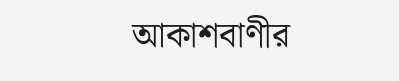আকাশবাণীর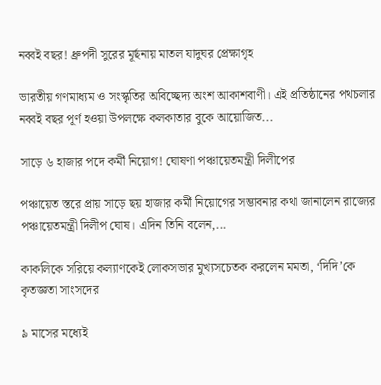নব্বই বছর! ধ্রুপদী সুরের মূর্ছনায় মাতল যাদুঘর প্রেক্ষাগৃহ

ভারতীয় গণমাধ্যম ও সংস্কৃতির অবিচ্ছেদ্য অংশ আকাশবাণী। এই প্রতিষ্ঠানের পথচলার নব্বই বছর পূর্ণ হওয়া উপলক্ষে কলকাতার বুকে আয়োজিত...

সাড়ে ৬ হাজার পদে কর্মী নিয়োগ! ঘোষণা পঞ্চায়েতমন্ত্রী দিলীপের

পঞ্চায়েত স্তরে প্রায় সাড়ে ছয় হাজার কর্মী নিয়োগের সম্ভাবনার কথা জানালেন রাজ্যের পঞ্চায়েতমন্ত্রী দিলীপ ঘোষ। এদিন তিনি বলেন,...

কাকলিকে সরিয়ে কল্যাণকেই লোকসভার মুখ্যসচেতক করলেন মমতা, ‘দিদি’কে কৃতজ্ঞতা সাংসদের

৯ মাসের মধ্যেই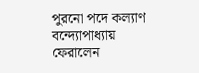পুরনো পদে কল্যাণ বন্দ্যোপাধ্যায় ফেরালেন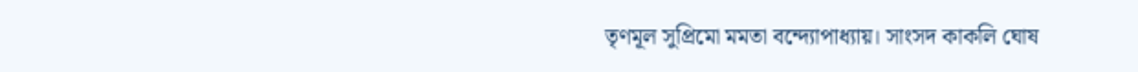তৃণমূল সুপ্রিমো মমতা বন্দ্যোপাধ্যায়। সাংসদ কাকলি ঘোষ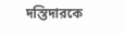দস্তিদারকে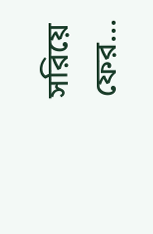সরিয়ে ফের...